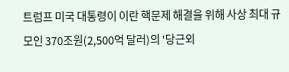트럼프 미국 대통령이 이란 핵문제 해결을 위해 사상 최대 규모인 370조원(2,500억 달러)의 '당근외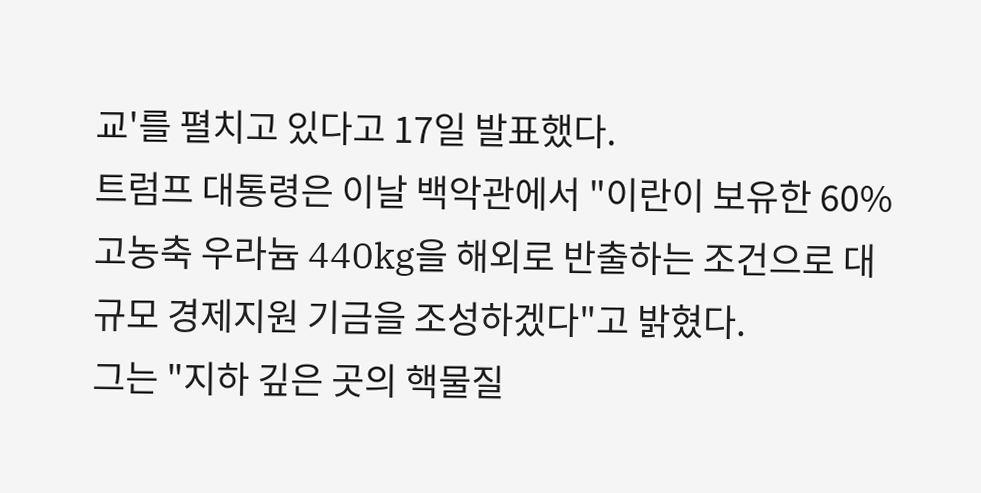교'를 펼치고 있다고 17일 발표했다.
트럼프 대통령은 이날 백악관에서 "이란이 보유한 60% 고농축 우라늄 440kg을 해외로 반출하는 조건으로 대규모 경제지원 기금을 조성하겠다"고 밝혔다.
그는 "지하 깊은 곳의 핵물질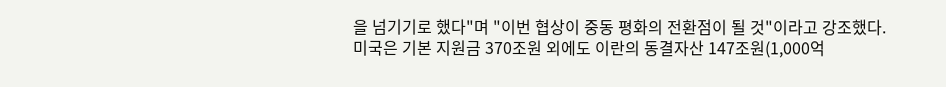을 넘기기로 했다"며 "이번 협상이 중동 평화의 전환점이 될 것"이라고 강조했다.
미국은 기본 지원금 370조원 외에도 이란의 동결자산 147조원(1,000억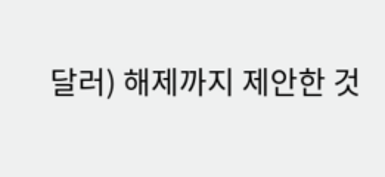달러) 해제까지 제안한 것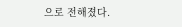으로 전해졌다.